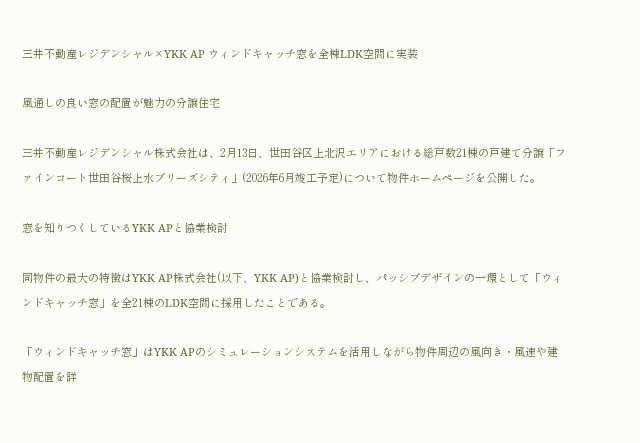三井不動産レジデンシャル×YKK AP ウィンドキャッチ窓を全棟LDK空間に実装

風通しの良い窓の配置が魅力の分譲住宅

三井不動産レジデンシャル株式会社は、2月13日、世田谷区上北沢エリアにおける総戸数21棟の戸建て分譲「ファインコート世田谷桜上水ブリーズシティ」(2026年6月竣工予定)について物件ホームページを公開した。

窓を知りつくしているYKK APと協業検討

同物件の最大の特徴はYKK AP株式会社(以下、YKK AP)と協業検討し、パッシブデザインの一環として「ウィンドキャッチ窓」を全21棟のLDK空間に採用したことである。

「ウィンドキャッチ窓」はYKK APのシミュレーションシステムを活用しながら物件周辺の風向き・風速や建物配置を詳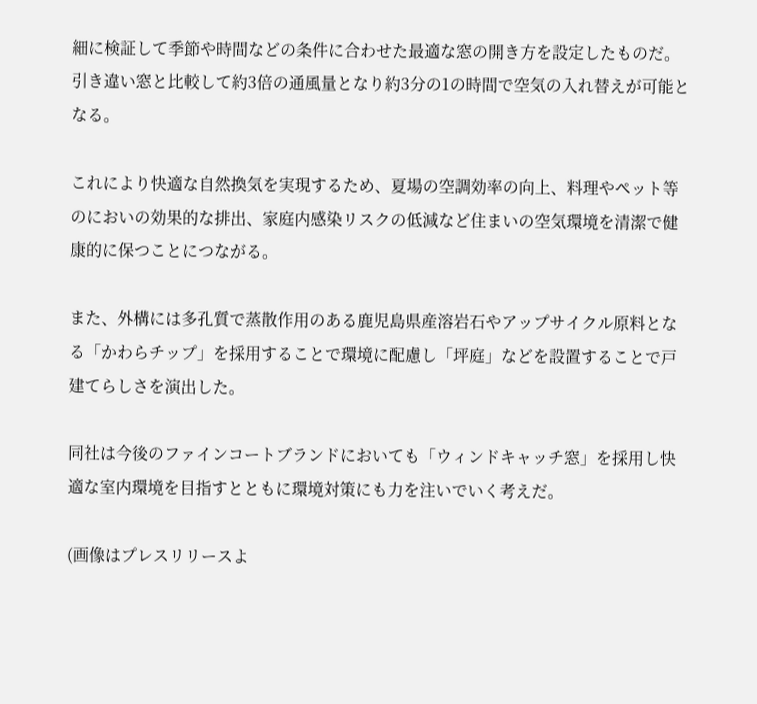細に検証して季節や時間などの条件に合わせた最適な窓の開き方を設定したものだ。引き違い窓と比較して約3倍の通風量となり約3分の1の時間で空気の入れ替えが可能となる。

これにより快適な自然換気を実現するため、夏場の空調効率の向上、料理やペット等のにおいの効果的な排出、家庭内感染リスクの低減など住まいの空気環境を清潔で健康的に保つことにつながる。

また、外構には多孔質で蒸散作用のある鹿児島県産溶岩石やアップサイクル原料となる「かわらチップ」を採用することで環境に配慮し「坪庭」などを設置することで戸建てらしさを演出した。

同社は今後のファインコートブランドにおいても「ウィンドキャッチ窓」を採用し快適な室内環境を目指すとともに環境対策にも力を注いでいく考えだ。

(画像はプレスリリースよ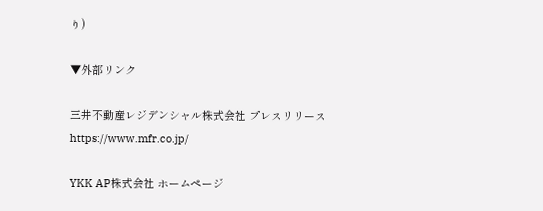り)

▼外部リンク

三井不動産レジデンシャル株式会社 プレスリリース
https://www.mfr.co.jp/

YKK AP株式会社 ホームページ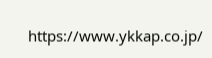https://www.ykkap.co.jp/